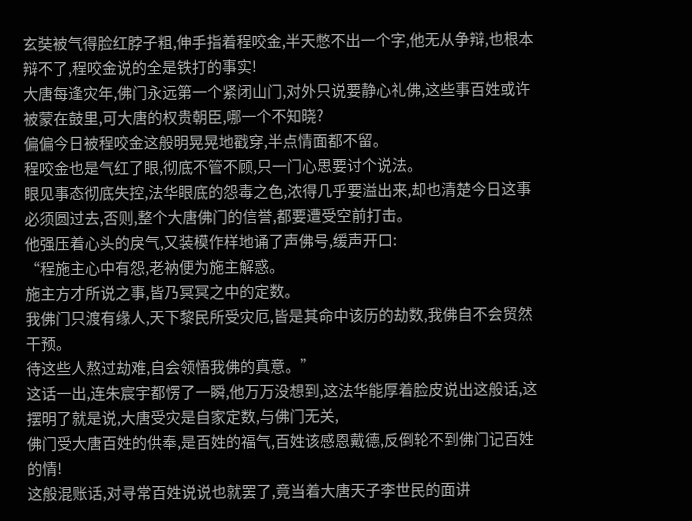玄奘被气得脸红脖子粗,伸手指着程咬金,半天憋不出一个字,他无从争辩,也根本辩不了,程咬金说的全是铁打的事实!
大唐每逢灾年,佛门永远第一个紧闭山门,对外只说要静心礼佛,这些事百姓或许被蒙在鼓里,可大唐的权贵朝臣,哪一个不知晓?
偏偏今日被程咬金这般明晃晃地戳穿,半点情面都不留。
程咬金也是气红了眼,彻底不管不顾,只一门心思要讨个说法。
眼见事态彻底失控,法华眼底的怨毒之色,浓得几乎要溢出来,却也清楚今日这事必须圆过去,否则,整个大唐佛门的信誉,都要遭受空前打击。
他强压着心头的戾气,又装模作样地诵了声佛号,缓声开口:
“程施主心中有怨,老衲便为施主解惑。
施主方才所说之事,皆乃冥冥之中的定数。
我佛门只渡有缘人,天下黎民所受灾厄,皆是其命中该历的劫数,我佛自不会贸然干预。
待这些人熬过劫难,自会领悟我佛的真意。”
这话一出,连朱宸宇都愣了一瞬,他万万没想到,这法华能厚着脸皮说出这般话,这摆明了就是说,大唐受灾是自家定数,与佛门无关,
佛门受大唐百姓的供奉,是百姓的福气,百姓该感恩戴德,反倒轮不到佛门记百姓的情!
这般混账话,对寻常百姓说说也就罢了,竟当着大唐天子李世民的面讲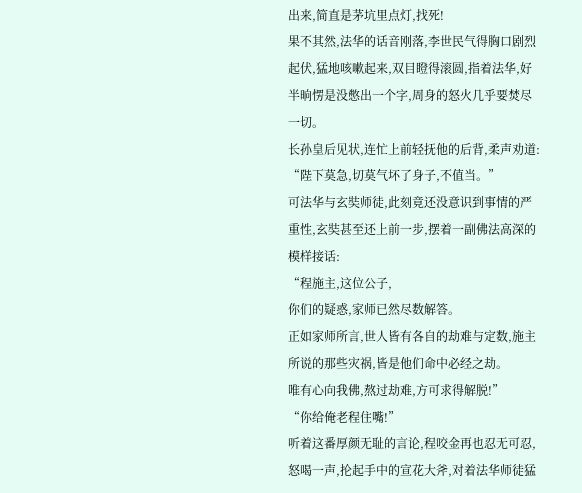出来,简直是茅坑里点灯,找死!
果不其然,法华的话音刚落,李世民气得胸口剧烈起伏,猛地咳嗽起来,双目瞪得滚圆,指着法华,好半晌愣是没憋出一个字,周身的怒火几乎要焚尽一切。
长孙皇后见状,连忙上前轻抚他的后背,柔声劝道:
“陛下莫急,切莫气坏了身子,不值当。”
可法华与玄奘师徒,此刻竟还没意识到事情的严重性,玄奘甚至还上前一步,摆着一副佛法高深的模样接话:
“程施主,这位公子,
你们的疑惑,家师已然尽数解答。
正如家师所言,世人皆有各自的劫难与定数,施主所说的那些灾祸,皆是他们命中必经之劫。
唯有心向我佛,熬过劫难,方可求得解脱!”
“你给俺老程住嘴!”
听着这番厚颜无耻的言论,程咬金再也忍无可忍,怒喝一声,抡起手中的宣花大斧,对着法华师徒猛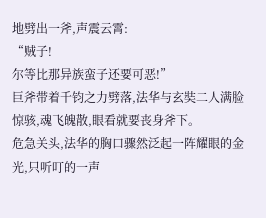地劈出一斧,声震云霄:
“贼子!
尔等比那异族蛮子还要可恶!”
巨斧带着千钧之力劈落,法华与玄奘二人满脸惊骇,魂飞魄散,眼看就要丧身斧下。
危急关头,法华的胸口骤然泛起一阵耀眼的金光,只听叮的一声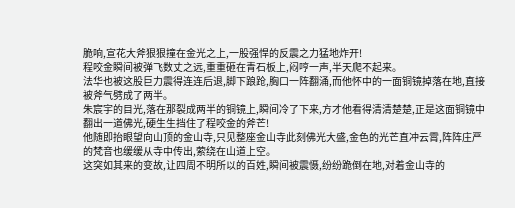脆响,宣花大斧狠狠撞在金光之上,一股强悍的反震之力猛地炸开!
程咬金瞬间被弹飞数丈之远,重重砸在青石板上,闷哼一声,半天爬不起来。
法华也被这股巨力震得连连后退,脚下踉跄,胸口一阵翻涌,而他怀中的一面铜镜掉落在地,直接被斧气劈成了两半。
朱宸宇的目光,落在那裂成两半的铜镜上,瞬间冷了下来,方才他看得清清楚楚,正是这面铜镜中翻出一道佛光,硬生生挡住了程咬金的斧芒!
他随即抬眼望向山顶的金山寺,只见整座金山寺此刻佛光大盛,金色的光芒直冲云霄,阵阵庄严的梵音也缓缓从寺中传出,萦绕在山道上空。
这突如其来的变故,让四周不明所以的百姓,瞬间被震慑,纷纷跪倒在地,对着金山寺的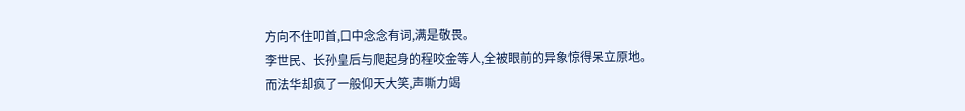方向不住叩首,口中念念有词,满是敬畏。
李世民、长孙皇后与爬起身的程咬金等人,全被眼前的异象惊得呆立原地。
而法华却疯了一般仰天大笑,声嘶力竭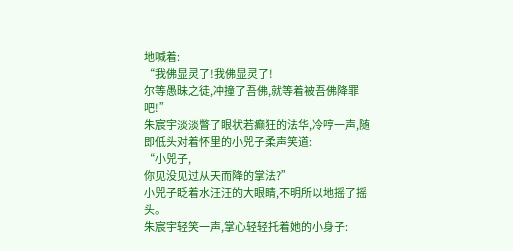地喊着:
“我佛显灵了!我佛显灵了!
尔等愚昧之徒,冲撞了吾佛,就等着被吾佛降罪吧!”
朱宸宇淡淡瞥了眼状若癫狂的法华,冷哼一声,随即低头对着怀里的小兕子柔声笑道:
“小兕子,
你见没见过从天而降的掌法?”
小兕子眨着水汪汪的大眼睛,不明所以地摇了摇头。
朱宸宇轻笑一声,掌心轻轻托着她的小身子: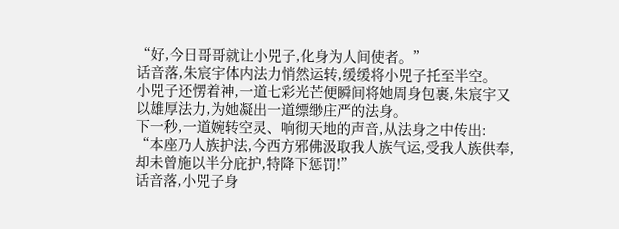“好,今日哥哥就让小兕子,化身为人间使者。”
话音落,朱宸宇体内法力悄然运转,缓缓将小兕子托至半空。
小兕子还愣着神,一道七彩光芒便瞬间将她周身包裹,朱宸宇又以雄厚法力,为她凝出一道缥缈庄严的法身。
下一秒,一道婉转空灵、响彻天地的声音,从法身之中传出:
“本座乃人族护法,今西方邪佛汲取我人族气运,受我人族供奉,却未曾施以半分庇护,特降下惩罚!”
话音落,小兕子身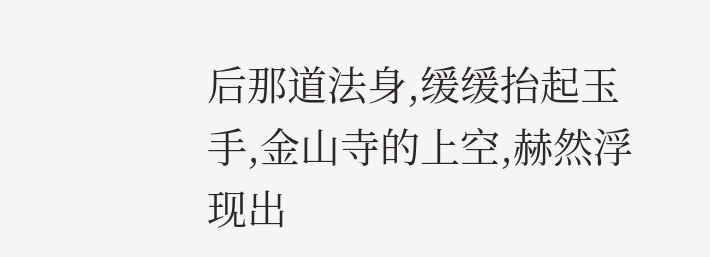后那道法身,缓缓抬起玉手,金山寺的上空,赫然浮现出